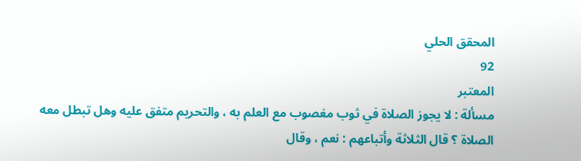المحقق الحلي
92
المعتبر
مسألة : لا يجوز الصلاة في ثوب مغصوب مع العلم به ، والتحريم متفق عليه وهل تبطل معه الصلاة ؟ قال الثلاثة وأتباعهم : نعم ، وقال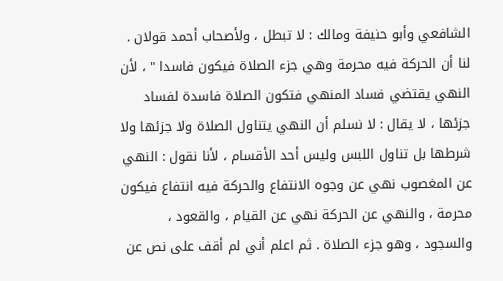الشافعي وأبو حنيفة ومالك : لا تبطل ، ولأصحاب أحمد قولان . لنا أن الحركة فيه محرمة وهي جزء الصلاة فيكون فاسدا " ، لأن النهي يقتضي فساد المنهي فتكون الصلاة فاسدة لفساد جزئها ، لا يقال : لا نسلم أن النهي يتناول الصلاة ولا جزئها ولا شرطها بل تناول اللبس وليس أحد الأقسام ، لأنا نقول : النهي عن المغصوب نهي عن وجوه الانتفاع والحركة فيه انتفاع فيكون محرمة ، والنهي عن الحركة نهي عن القيام ، والقعود ، والسجود ، وهو جزء الصلاة . ثم اعلم أني لم أقف على نص عن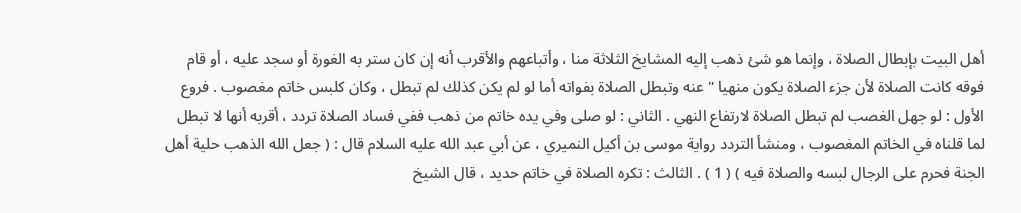أهل البيت بإبطال الصلاة ، وإنما هو شئ ذهب إليه المشايخ الثلاثة منا ، وأتباعهم والأقرب أنه إن كان ستر به الغورة أو سجد عليه ، أو قام فوقه كانت الصلاة لأن جزء الصلاة يكون منهيا " عنه وتبطل الصلاة بفواته أما لو لم يكن كذلك لم تبطل ، وكان كلبس خاتم مغصوب . فروع الأول : لو جهل الغصب لم تبطل الصلاة لارتفاع النهي . الثاني : لو صلى وفي يده خاتم من ذهب ففي فساد الصلاة تردد ، أقربه أنها لا تبطل لما قلناه في الخاتم المغصوب ، ومنشأ التردد رواية موسى بن أكيل النميري ، عن أبي عبد الله عليه السلام قال : ( جعل الله الذهب حلية أهل الجنة فحرم على الرجال لبسه والصلاة فيه ) ( 1 ) . الثالث : تكره الصلاة في خاتم حديد ، قال الشيخ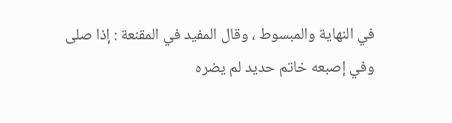في النهاية والمبسوط ، وقال المفيد في المقنعة : إذا صلى وفي إصبعه خاتم حديد لم يضره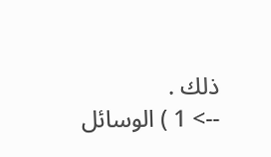ذلك .
--> 1 ) الوسائل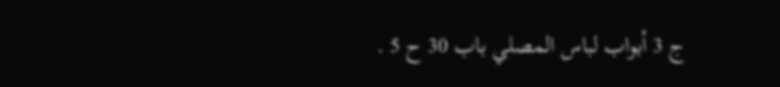ج 3 أبواب لباس المصلي باب 30 ح 5 .